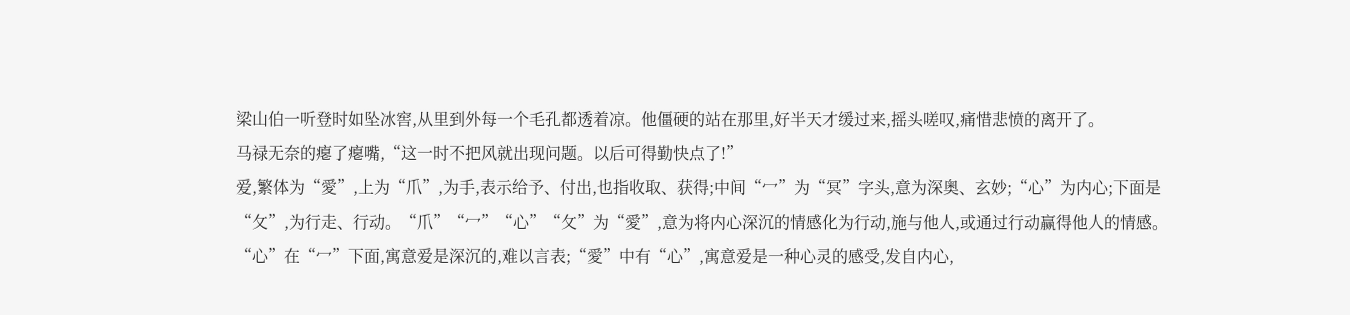梁山伯一听登时如坠冰窖,从里到外每一个毛孔都透着凉。他僵硬的站在那里,好半天才缓过来,摇头嗟叹,痛惜悲愤的离开了。
马禄无奈的瘪了瘪嘴,“这一时不把风就出现问题。以后可得勤快点了!”
爱,繁体为“愛”,上为“爪”,为手,表示给予、付出,也指收取、获得;中间“冖”为“冥”字头,意为深奥、玄妙;“心”为内心;下面是“攵”,为行走、行动。“爪”“冖”“心”“攵”为“愛”,意为将内心深沉的情感化为行动,施与他人,或通过行动赢得他人的情感。“心”在“冖”下面,寓意爱是深沉的,难以言表;“愛”中有“心”,寓意爱是一种心灵的感受,发自内心,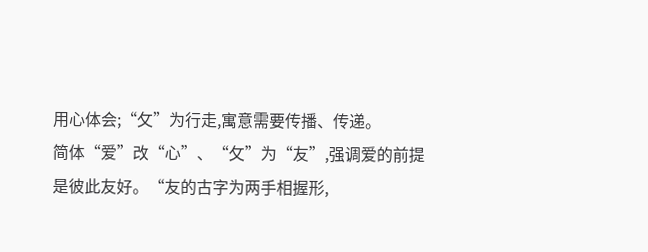用心体会;“攵”为行走,寓意需要传播、传递。
简体“爱”改“心”、“攵”为“友”,强调爱的前提是彼此友好。“友的古字为两手相握形,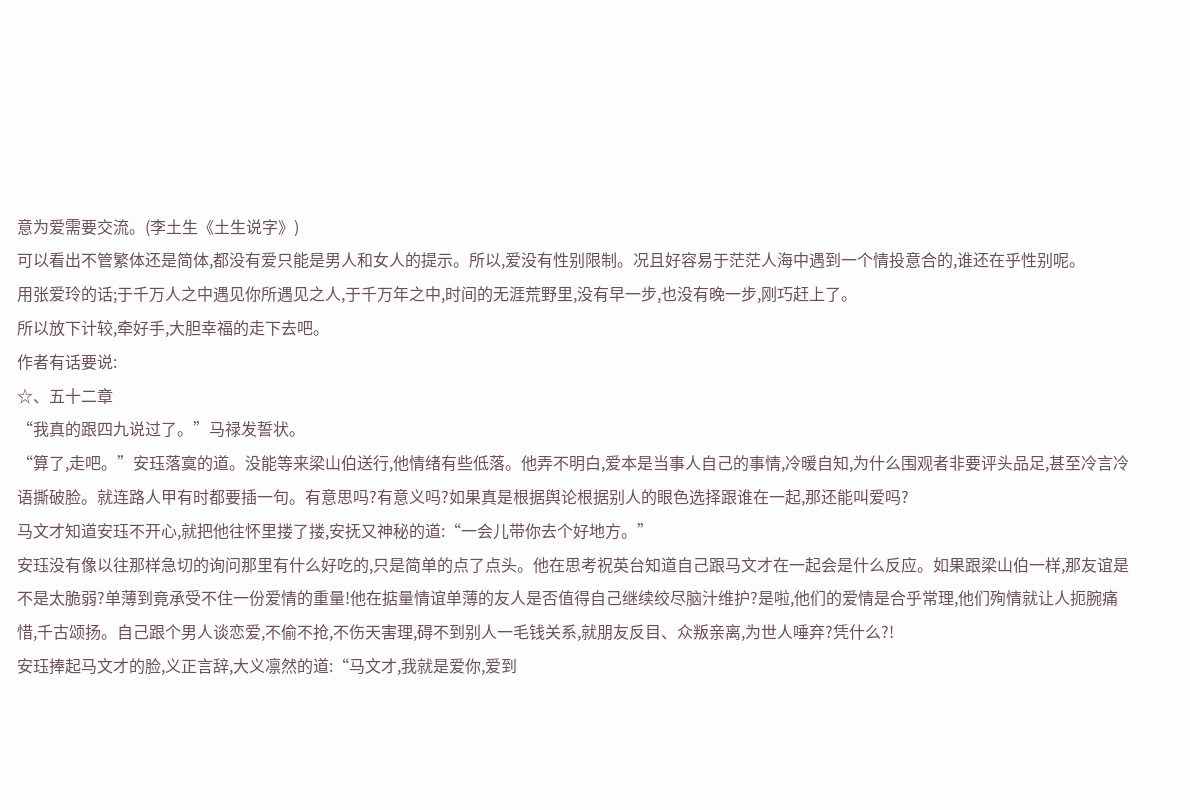意为爱需要交流。(李土生《土生说字》)
可以看出不管繁体还是简体,都没有爱只能是男人和女人的提示。所以,爱没有性别限制。况且好容易于茫茫人海中遇到一个情投意合的,谁还在乎性别呢。
用张爱玲的话;于千万人之中遇见你所遇见之人,于千万年之中,时间的无涯荒野里,没有早一步,也没有晚一步,刚巧赶上了。
所以放下计较,牵好手,大胆幸福的走下去吧。
作者有话要说:
☆、五十二章
“我真的跟四九说过了。”马禄发誓状。
“算了,走吧。”安珏落寞的道。没能等来梁山伯送行,他情绪有些低落。他弄不明白,爱本是当事人自己的事情,冷暖自知,为什么围观者非要评头品足,甚至冷言冷语撕破脸。就连路人甲有时都要插一句。有意思吗?有意义吗?如果真是根据舆论根据别人的眼色选择跟谁在一起,那还能叫爱吗?
马文才知道安珏不开心,就把他往怀里搂了搂,安抚又神秘的道:“一会儿带你去个好地方。”
安珏没有像以往那样急切的询问那里有什么好吃的,只是简单的点了点头。他在思考祝英台知道自己跟马文才在一起会是什么反应。如果跟梁山伯一样,那友谊是不是太脆弱?单薄到竟承受不住一份爱情的重量!他在掂量情谊单薄的友人是否值得自己继续绞尽脑汁维护?是啦,他们的爱情是合乎常理,他们殉情就让人扼腕痛惜,千古颂扬。自己跟个男人谈恋爱,不偷不抢,不伤天害理,碍不到别人一毛钱关系,就朋友反目、众叛亲离,为世人唾弃?凭什么?!
安珏捧起马文才的脸,义正言辞,大义凛然的道:“马文才,我就是爱你,爱到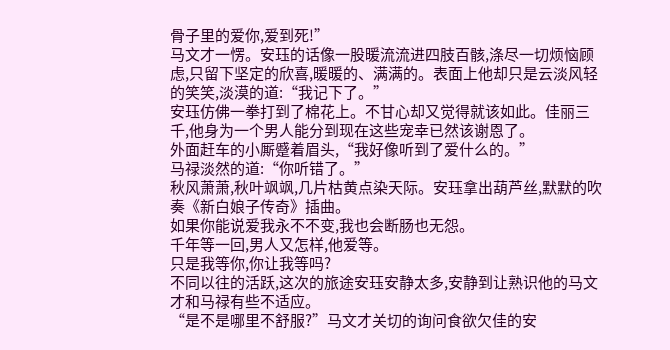骨子里的爱你,爱到死!”
马文才一愣。安珏的话像一股暖流流进四肢百骸,涤尽一切烦恼顾虑,只留下坚定的欣喜,暖暖的、满满的。表面上他却只是云淡风轻的笑笑,淡漠的道:“我记下了。”
安珏仿佛一拳打到了棉花上。不甘心却又觉得就该如此。佳丽三千,他身为一个男人能分到现在这些宠幸已然该谢恩了。
外面赶车的小厮蹙着眉头,“我好像听到了爱什么的。”
马禄淡然的道:“你听错了。”
秋风萧萧,秋叶飒飒,几片枯黄点染天际。安珏拿出葫芦丝,默默的吹奏《新白娘子传奇》插曲。
如果你能说爱我永不不变,我也会断肠也无怨。
千年等一回,男人又怎样,他爱等。
只是我等你,你让我等吗?
不同以往的活跃,这次的旅途安珏安静太多,安静到让熟识他的马文才和马禄有些不适应。
“是不是哪里不舒服?”马文才关切的询问食欲欠佳的安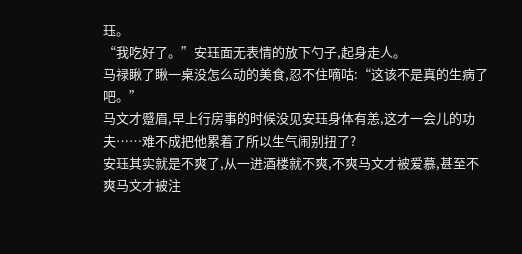珏。
“我吃好了。”安珏面无表情的放下勺子,起身走人。
马禄瞅了瞅一桌没怎么动的美食,忍不住嘀咕:“这该不是真的生病了吧。”
马文才蹙眉,早上行房事的时候没见安珏身体有恙,这才一会儿的功夫……难不成把他累着了所以生气闹别扭了?
安珏其实就是不爽了,从一进酒楼就不爽,不爽马文才被爱慕,甚至不爽马文才被注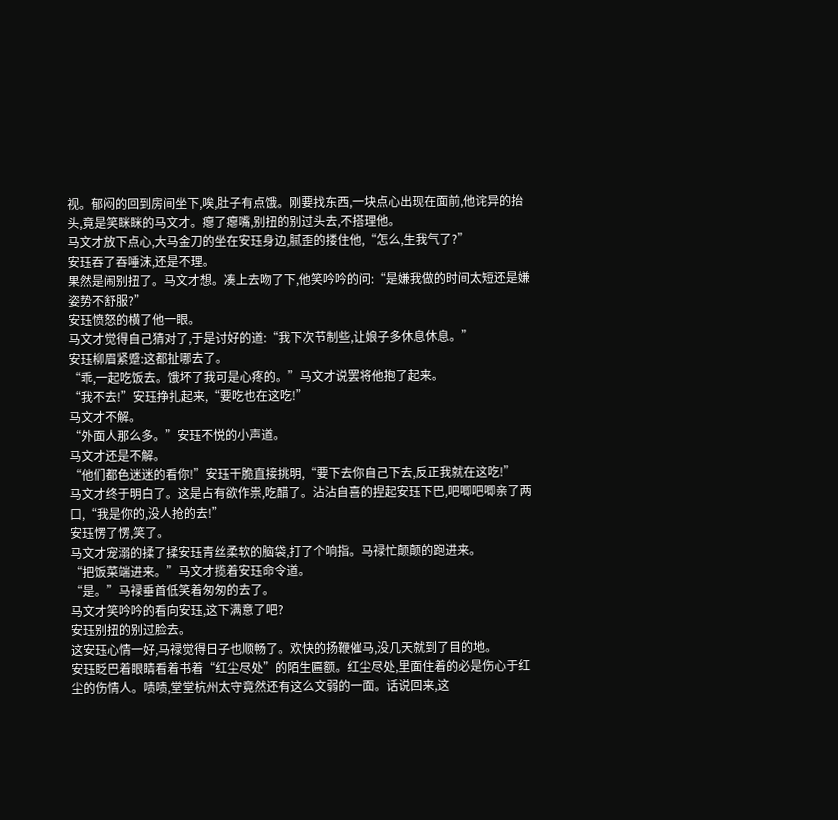视。郁闷的回到房间坐下,唉,肚子有点饿。刚要找东西,一块点心出现在面前,他诧异的抬头,竟是笑眯眯的马文才。瘪了瘪嘴,别扭的别过头去,不搭理他。
马文才放下点心,大马金刀的坐在安珏身边,腻歪的搂住他,“怎么,生我气了?”
安珏吞了吞唾沫,还是不理。
果然是闹别扭了。马文才想。凑上去吻了下,他笑吟吟的问:“是嫌我做的时间太短还是嫌姿势不舒服?”
安珏愤怒的横了他一眼。
马文才觉得自己猜对了,于是讨好的道:“我下次节制些,让娘子多休息休息。”
安珏柳眉紧蹙:这都扯哪去了。
“乖,一起吃饭去。饿坏了我可是心疼的。”马文才说罢将他抱了起来。
“我不去!”安珏挣扎起来,“要吃也在这吃!”
马文才不解。
“外面人那么多。”安珏不悦的小声道。
马文才还是不解。
“他们都色迷迷的看你!”安珏干脆直接挑明,“要下去你自己下去,反正我就在这吃!”
马文才终于明白了。这是占有欲作祟,吃醋了。沾沾自喜的捏起安珏下巴,吧唧吧唧亲了两口,“我是你的,没人抢的去!”
安珏愣了愣,笑了。
马文才宠溺的揉了揉安珏青丝柔软的脑袋,打了个响指。马禄忙颠颠的跑进来。
“把饭菜端进来。”马文才揽着安珏命令道。
“是。”马禄垂首低笑着匆匆的去了。
马文才笑吟吟的看向安珏,这下满意了吧?
安珏别扭的别过脸去。
这安珏心情一好,马禄觉得日子也顺畅了。欢快的扬鞭催马,没几天就到了目的地。
安珏眨巴着眼睛看着书着“红尘尽处”的陌生匾额。红尘尽处,里面住着的必是伤心于红尘的伤情人。啧啧,堂堂杭州太守竟然还有这么文弱的一面。话说回来,这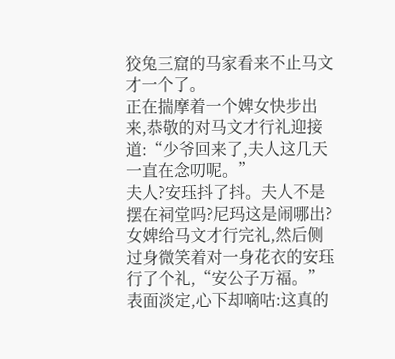狡兔三窟的马家看来不止马文才一个了。
正在揣摩着一个婢女快步出来,恭敬的对马文才行礼迎接道:“少爷回来了,夫人这几天一直在念叨呢。”
夫人?安珏抖了抖。夫人不是摆在祠堂吗?尼玛这是闹哪出?
女婢给马文才行完礼,然后侧过身微笑着对一身花衣的安珏行了个礼,“安公子万福。”表面淡定,心下却嘀咕:这真的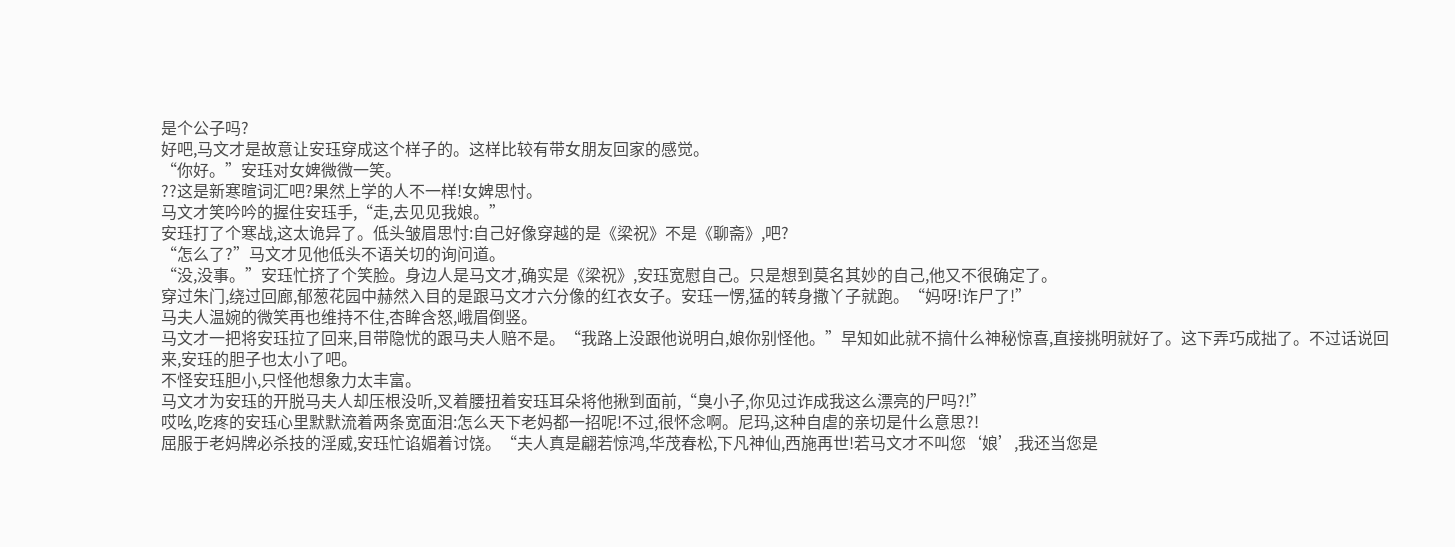是个公子吗?
好吧,马文才是故意让安珏穿成这个样子的。这样比较有带女朋友回家的感觉。
“你好。”安珏对女婢微微一笑。
??这是新寒暄词汇吧?果然上学的人不一样!女婢思忖。
马文才笑吟吟的握住安珏手,“走,去见见我娘。”
安珏打了个寒战,这太诡异了。低头皱眉思忖:自己好像穿越的是《梁祝》不是《聊斋》,吧?
“怎么了?”马文才见他低头不语关切的询问道。
“没,没事。”安珏忙挤了个笑脸。身边人是马文才,确实是《梁祝》,安珏宽慰自己。只是想到莫名其妙的自己,他又不很确定了。
穿过朱门,绕过回廊,郁葱花园中赫然入目的是跟马文才六分像的红衣女子。安珏一愣,猛的转身撒丫子就跑。“妈呀!诈尸了!”
马夫人温婉的微笑再也维持不住,杏眸含怒,峨眉倒竖。
马文才一把将安珏拉了回来,目带隐忧的跟马夫人赔不是。“我路上没跟他说明白,娘你别怪他。”早知如此就不搞什么神秘惊喜,直接挑明就好了。这下弄巧成拙了。不过话说回来,安珏的胆子也太小了吧。
不怪安珏胆小,只怪他想象力太丰富。
马文才为安珏的开脱马夫人却压根没听,叉着腰扭着安珏耳朵将他揪到面前,“臭小子,你见过诈成我这么漂亮的尸吗?!”
哎吆,吃疼的安珏心里默默流着两条宽面泪:怎么天下老妈都一招呢!不过,很怀念啊。尼玛,这种自虐的亲切是什么意思?!
屈服于老妈牌必杀技的淫威,安珏忙谄媚着讨饶。“夫人真是翩若惊鸿,华茂春松,下凡神仙,西施再世!若马文才不叫您‘娘’,我还当您是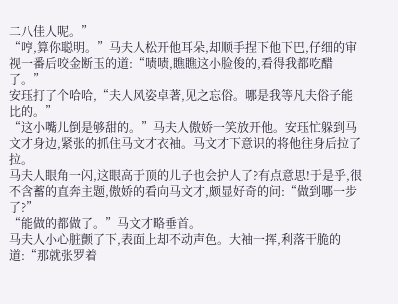二八佳人呢。”
“哼,算你聪明。”马夫人松开他耳朵,却顺手捏下他下巴,仔细的审视一番后咬金断玉的道:“啧啧,瞧瞧这小脸俊的,看得我都吃醋了。”
安珏打了个哈哈,“夫人风姿卓著,见之忘俗。哪是我等凡夫俗子能比的。”
“这小嘴儿倒是够甜的。”马夫人傲娇一笑放开他。安珏忙躲到马文才身边,紧张的抓住马文才衣袖。马文才下意识的将他往身后拉了拉。
马夫人眼角一闪,这眼高于顶的儿子也会护人了?有点意思!于是乎,很不含蓄的直奔主题,傲娇的看向马文才,颇显好奇的问:“做到哪一步了?”
“能做的都做了。”马文才略垂首。
马夫人小心脏颤了下,表面上却不动声色。大袖一挥,利落干脆的道:“那就张罗着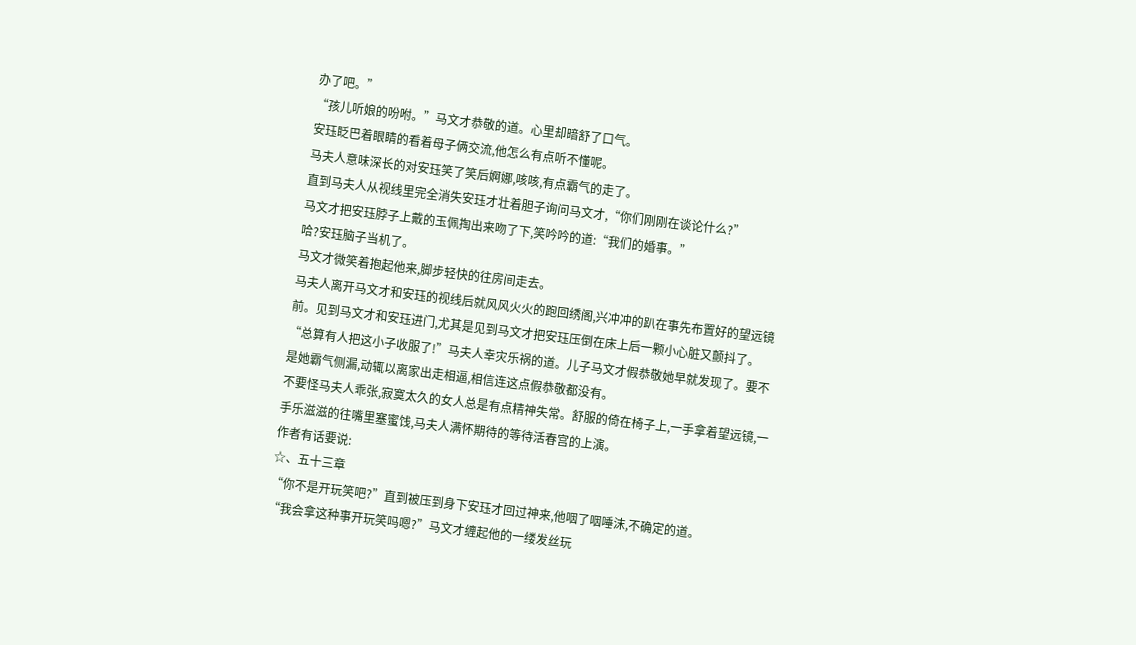办了吧。”
“孩儿听娘的吩咐。”马文才恭敬的道。心里却暗舒了口气。
安珏眨巴着眼睛的看着母子俩交流,他怎么有点听不懂呢。
马夫人意味深长的对安珏笑了笑后婀娜,咳咳,有点霸气的走了。
直到马夫人从视线里完全消失安珏才壮着胆子询问马文才,“你们刚刚在谈论什么?”
马文才把安珏脖子上戴的玉佩掏出来吻了下,笑吟吟的道:“我们的婚事。”
哈?安珏脑子当机了。
马文才微笑着抱起他来,脚步轻快的往房间走去。
马夫人离开马文才和安珏的视线后就风风火火的跑回绣阁,兴冲冲的趴在事先布置好的望远镜前。见到马文才和安珏进门,尤其是见到马文才把安珏压倒在床上后一颗小心脏又颤抖了。
“总算有人把这小子收服了!”马夫人幸灾乐祸的道。儿子马文才假恭敬她早就发现了。要不是她霸气侧漏,动辄以离家出走相逼,相信连这点假恭敬都没有。
不要怪马夫人乖张,寂寞太久的女人总是有点精神失常。舒服的倚在椅子上,一手拿着望远镜,一手乐滋滋的往嘴里塞蜜饯,马夫人满怀期待的等待活春宫的上演。
作者有话要说:
☆、五十三章
“你不是开玩笑吧?”直到被压到身下安珏才回过神来,他咽了咽唾沫,不确定的道。
“我会拿这种事开玩笑吗嗯?”马文才缠起他的一缕发丝玩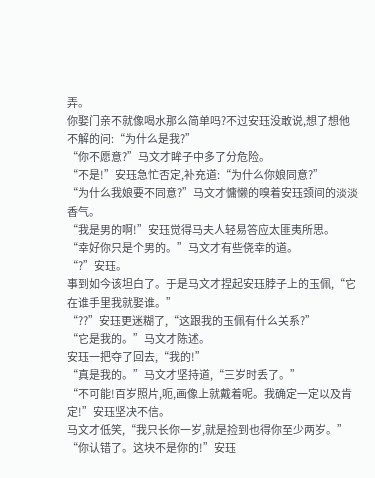弄。
你娶门亲不就像喝水那么简单吗?不过安珏没敢说,想了想他不解的问:“为什么是我?”
“你不愿意?”马文才眸子中多了分危险。
“不是!”安珏急忙否定,补充道:“为什么你娘同意?”
“为什么我娘要不同意?”马文才慵懒的嗅着安珏颈间的淡淡香气。
“我是男的啊!”安珏觉得马夫人轻易答应太匪夷所思。
“幸好你只是个男的。”马文才有些侥幸的道。
“?”安珏。
事到如今该坦白了。于是马文才捏起安珏脖子上的玉佩,“它在谁手里我就娶谁。”
“??”安珏更迷糊了,“这跟我的玉佩有什么关系?”
“它是我的。”马文才陈述。
安珏一把夺了回去,“我的!”
“真是我的。”马文才坚持道,“三岁时丢了。”
“不可能!百岁照片,呃,画像上就戴着呢。我确定一定以及肯定!”安珏坚决不信。
马文才低笑,“我只长你一岁,就是捡到也得你至少两岁。”
“你认错了。这块不是你的!”安珏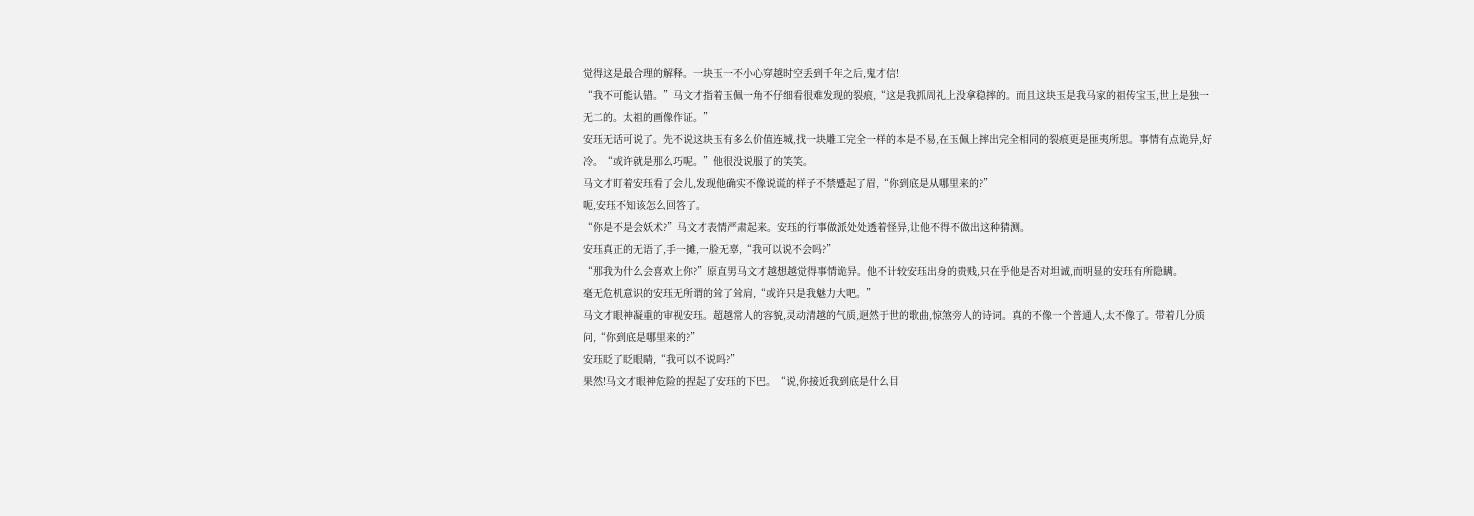觉得这是最合理的解释。一块玉一不小心穿越时空丢到千年之后,鬼才信!
“我不可能认错。”马文才指着玉佩一角不仔细看很难发现的裂痕,“这是我抓周礼上没拿稳摔的。而且这块玉是我马家的祖传宝玉,世上是独一无二的。太祖的画像作证。”
安珏无话可说了。先不说这块玉有多么价值连城,找一块雕工完全一样的本是不易,在玉佩上摔出完全相同的裂痕更是匪夷所思。事情有点诡异,好冷。“或许就是那么巧呢。”他很没说服了的笑笑。
马文才盯着安珏看了会儿,发现他确实不像说谎的样子不禁蹙起了眉,“你到底是从哪里来的?”
呃,安珏不知该怎么回答了。
“你是不是会妖术?”马文才表情严肃起来。安珏的行事做派处处透着怪异,让他不得不做出这种猜测。
安珏真正的无语了,手一摊,一脸无辜,“我可以说不会吗?”
“那我为什么会喜欢上你?”原直男马文才越想越觉得事情诡异。他不计较安珏出身的贵贱,只在乎他是否对坦诚,而明显的安珏有所隐瞒。
毫无危机意识的安珏无所谓的耸了耸肩,“或许只是我魅力大吧。”
马文才眼神凝重的审视安珏。超越常人的容貌,灵动清越的气质,迥然于世的歌曲,惊煞旁人的诗词。真的不像一个普通人,太不像了。带着几分质问,“你到底是哪里来的?”
安珏眨了眨眼睛,“我可以不说吗?”
果然!马文才眼神危险的捏起了安珏的下巴。“说,你接近我到底是什么目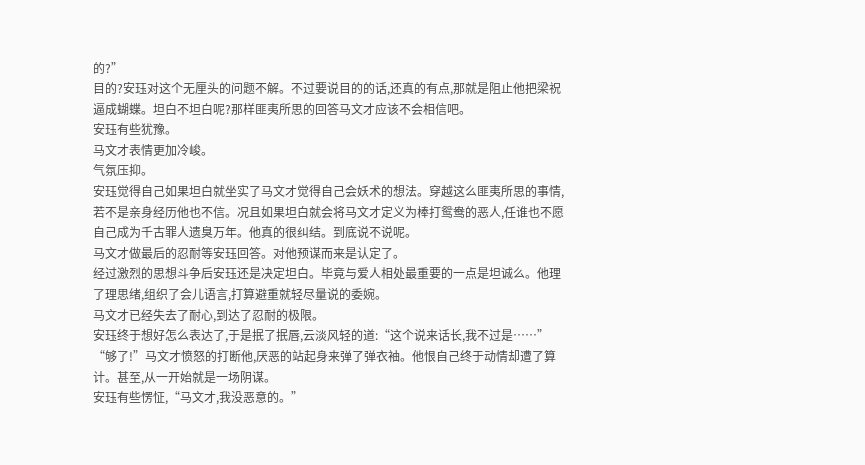的?”
目的?安珏对这个无厘头的问题不解。不过要说目的的话,还真的有点,那就是阻止他把梁祝逼成蝴蝶。坦白不坦白呢?那样匪夷所思的回答马文才应该不会相信吧。
安珏有些犹豫。
马文才表情更加冷峻。
气氛压抑。
安珏觉得自己如果坦白就坐实了马文才觉得自己会妖术的想法。穿越这么匪夷所思的事情,若不是亲身经历他也不信。况且如果坦白就会将马文才定义为棒打鸳鸯的恶人,任谁也不愿自己成为千古罪人遗臭万年。他真的很纠结。到底说不说呢。
马文才做最后的忍耐等安珏回答。对他预谋而来是认定了。
经过激烈的思想斗争后安珏还是决定坦白。毕竟与爱人相处最重要的一点是坦诚么。他理了理思绪,组织了会儿语言,打算避重就轻尽量说的委婉。
马文才已经失去了耐心,到达了忍耐的极限。
安珏终于想好怎么表达了,于是抿了抿唇,云淡风轻的道:“这个说来话长,我不过是……”
“够了!”马文才愤怒的打断他,厌恶的站起身来弹了弹衣袖。他恨自己终于动情却遭了算计。甚至,从一开始就是一场阴谋。
安珏有些愣怔,“马文才,我没恶意的。”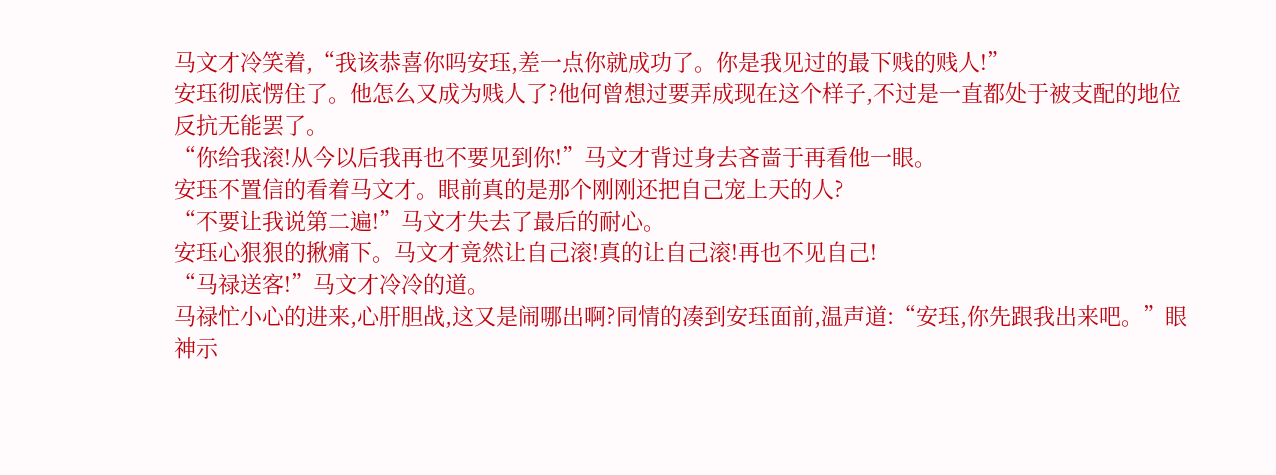马文才冷笑着,“我该恭喜你吗安珏,差一点你就成功了。你是我见过的最下贱的贱人!”
安珏彻底愣住了。他怎么又成为贱人了?他何曾想过要弄成现在这个样子,不过是一直都处于被支配的地位反抗无能罢了。
“你给我滚!从今以后我再也不要见到你!”马文才背过身去吝啬于再看他一眼。
安珏不置信的看着马文才。眼前真的是那个刚刚还把自己宠上天的人?
“不要让我说第二遍!”马文才失去了最后的耐心。
安珏心狠狠的揪痛下。马文才竟然让自己滚!真的让自己滚!再也不见自己!
“马禄送客!”马文才冷冷的道。
马禄忙小心的进来,心肝胆战,这又是闹哪出啊?同情的凑到安珏面前,温声道:“安珏,你先跟我出来吧。”眼神示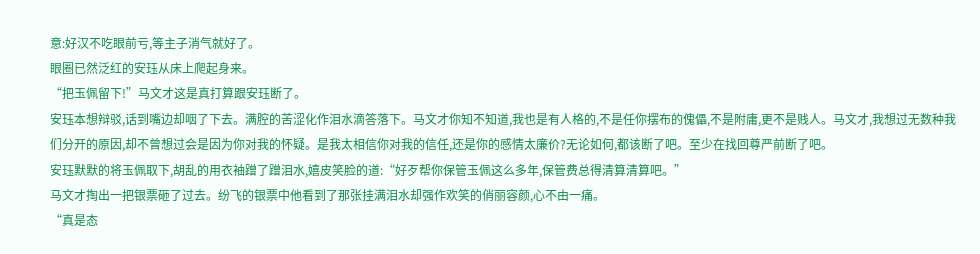意:好汉不吃眼前亏,等主子消气就好了。
眼圈已然泛红的安珏从床上爬起身来。
“把玉佩留下!”马文才这是真打算跟安珏断了。
安珏本想辩驳,话到嘴边却咽了下去。满腔的苦涩化作泪水滴答落下。马文才你知不知道,我也是有人格的,不是任你摆布的傀儡,不是附庸,更不是贱人。马文才,我想过无数种我们分开的原因,却不曾想过会是因为你对我的怀疑。是我太相信你对我的信任,还是你的感情太廉价?无论如何,都该断了吧。至少在找回尊严前断了吧。
安珏默默的将玉佩取下,胡乱的用衣袖蹭了蹭泪水,嬉皮笑脸的道:“好歹帮你保管玉佩这么多年,保管费总得清算清算吧。”
马文才掏出一把银票砸了过去。纷飞的银票中他看到了那张挂满泪水却强作欢笑的俏丽容颜,心不由一痛。
“真是态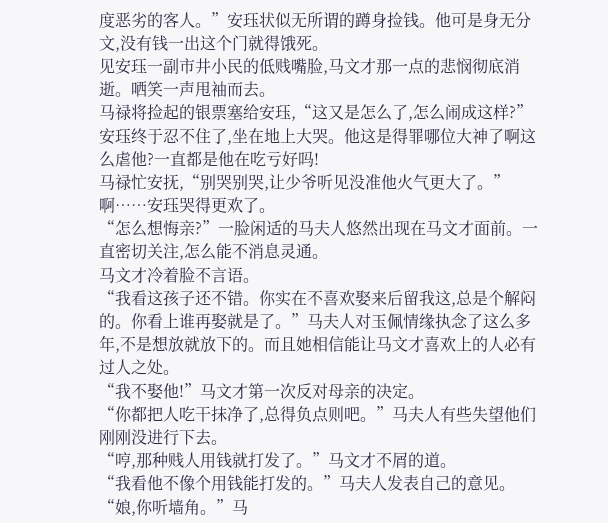度恶劣的客人。”安珏状似无所谓的蹲身捡钱。他可是身无分文,没有钱一出这个门就得饿死。
见安珏一副市井小民的低贱嘴脸,马文才那一点的悲悯彻底消逝。哂笑一声甩袖而去。
马禄将捡起的银票塞给安珏,“这又是怎么了,怎么闹成这样?”
安珏终于忍不住了,坐在地上大哭。他这是得罪哪位大神了啊这么虐他?一直都是他在吃亏好吗!
马禄忙安抚,“别哭别哭,让少爷听见没准他火气更大了。”
啊……安珏哭得更欢了。
“怎么想悔亲?”一脸闲适的马夫人悠然出现在马文才面前。一直密切关注,怎么能不消息灵通。
马文才冷着脸不言语。
“我看这孩子还不错。你实在不喜欢娶来后留我这,总是个解闷的。你看上谁再娶就是了。”马夫人对玉佩情缘执念了这么多年,不是想放就放下的。而且她相信能让马文才喜欢上的人必有过人之处。
“我不娶他!”马文才第一次反对母亲的决定。
“你都把人吃干抹净了,总得负点则吧。”马夫人有些失望他们刚刚没进行下去。
“哼,那种贱人用钱就打发了。”马文才不屑的道。
“我看他不像个用钱能打发的。”马夫人发表自己的意见。
“娘,你听墙角。”马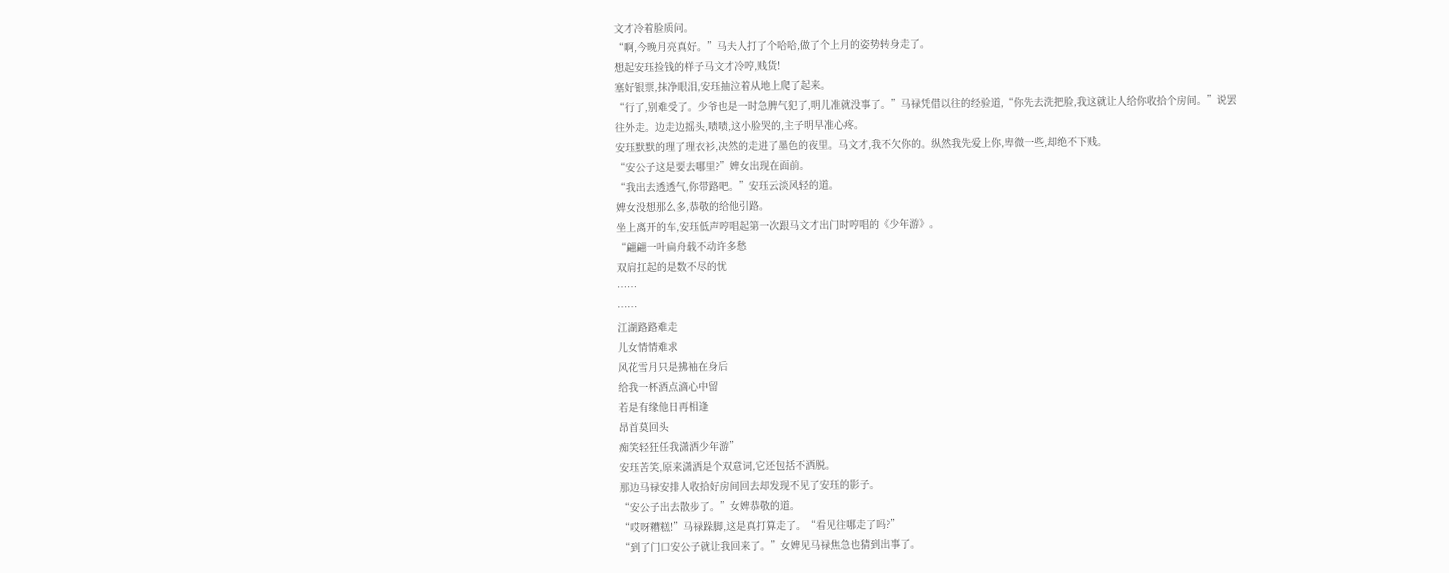文才冷着脸质问。
“啊,今晚月亮真好。”马夫人打了个哈哈,做了个上月的姿势转身走了。
想起安珏捡钱的样子马文才冷哼,贱货!
塞好银票,抹净眼泪,安珏抽泣着从地上爬了起来。
“行了,别难受了。少爷也是一时急脾气犯了,明儿准就没事了。”马禄凭借以往的经验道,“你先去洗把脸,我这就让人给你收拾个房间。”说罢往外走。边走边摇头,啧啧,这小脸哭的,主子明早准心疼。
安珏默默的理了理衣衫,决然的走进了墨色的夜里。马文才,我不欠你的。纵然我先爱上你,卑微一些,却绝不下贱。
“安公子这是要去哪里?”婢女出现在面前。
“我出去透透气,你带路吧。”安珏云淡风轻的道。
婢女没想那么多,恭敬的给他引路。
坐上离开的车,安珏低声哼唱起第一次跟马文才出门时哼唱的《少年游》。
“翩翩一叶扁舟载不动许多愁
双肩扛起的是数不尽的忧
……
……
江湖路路难走
儿女情情难求
风花雪月只是拂袖在身后
给我一杯酒点滴心中留
若是有缘他日再相逢
昂首莫回头
痴笑轻狂任我潇洒少年游”
安珏苦笑,原来潇洒是个双意词,它还包括不洒脱。
那边马禄安排人收拾好房间回去却发现不见了安珏的影子。
“安公子出去散步了。”女婢恭敬的道。
“哎呀糟糕!”马禄跺脚,这是真打算走了。“看见往哪走了吗?”
“到了门口安公子就让我回来了。”女婢见马禄焦急也猜到出事了。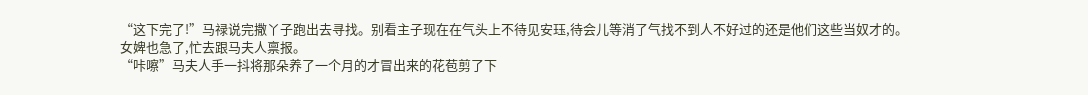“这下完了!”马禄说完撒丫子跑出去寻找。别看主子现在在气头上不待见安珏,待会儿等消了气找不到人不好过的还是他们这些当奴才的。
女婢也急了,忙去跟马夫人禀报。
“咔嚓”马夫人手一抖将那朵养了一个月的才冒出来的花苞剪了下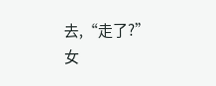去,“走了?”
女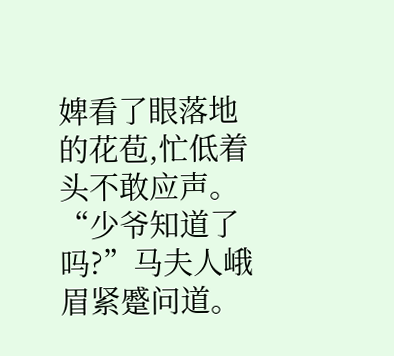婢看了眼落地的花苞,忙低着头不敢应声。
“少爷知道了吗?”马夫人峨眉紧蹙问道。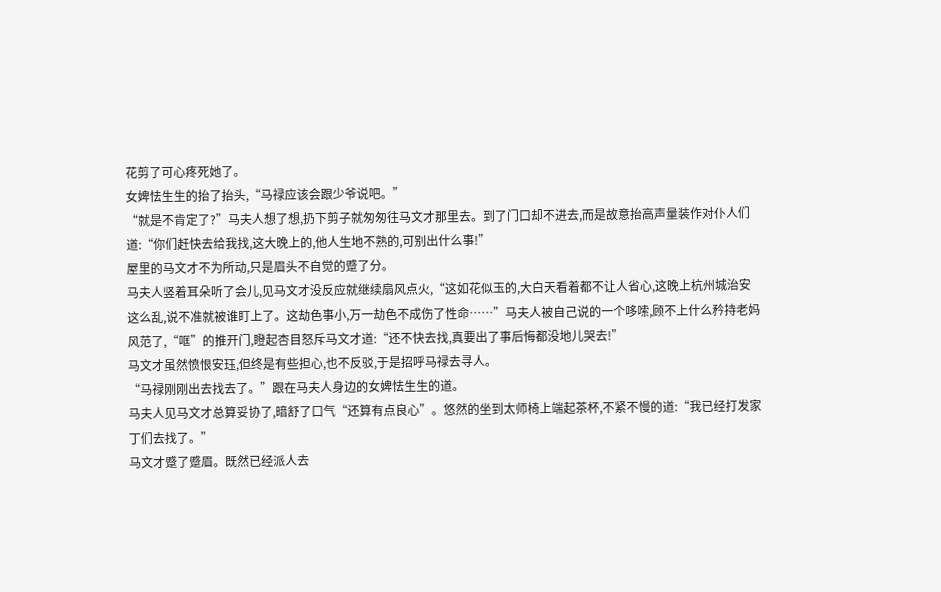花剪了可心疼死她了。
女婢怯生生的抬了抬头,“马禄应该会跟少爷说吧。”
“就是不肯定了?”马夫人想了想,扔下剪子就匆匆往马文才那里去。到了门口却不进去,而是故意抬高声量装作对仆人们道:“你们赶快去给我找,这大晚上的,他人生地不熟的,可别出什么事!”
屋里的马文才不为所动,只是眉头不自觉的蹙了分。
马夫人竖着耳朵听了会儿,见马文才没反应就继续扇风点火,“这如花似玉的,大白天看着都不让人省心,这晚上杭州城治安这么乱,说不准就被谁盯上了。这劫色事小,万一劫色不成伤了性命……”马夫人被自己说的一个哆嗦,顾不上什么矜持老妈风范了,“哐”的推开门,瞪起杏目怒斥马文才道:“还不快去找,真要出了事后悔都没地儿哭去!”
马文才虽然愤恨安珏,但终是有些担心,也不反驳,于是招呼马禄去寻人。
“马禄刚刚出去找去了。”跟在马夫人身边的女婢怯生生的道。
马夫人见马文才总算妥协了,暗舒了口气“还算有点良心”。悠然的坐到太师椅上端起茶杯,不紧不慢的道:“我已经打发家丁们去找了。”
马文才蹙了蹙眉。既然已经派人去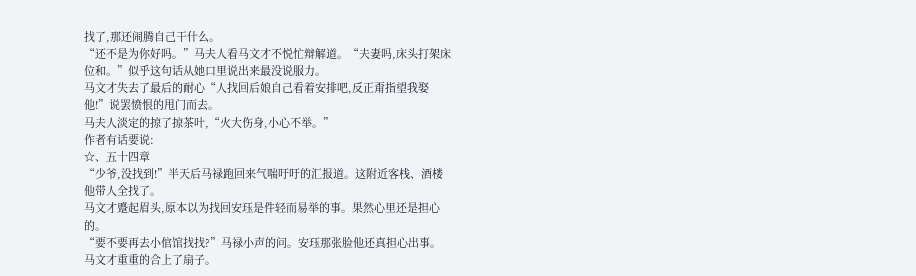找了,那还闹腾自己干什么。
“还不是为你好吗。”马夫人看马文才不悦忙辩解道。“夫妻吗,床头打架床位和。”似乎这句话从她口里说出来最没说服力。
马文才失去了最后的耐心“人找回后娘自己看着安排吧,反正甭指望我娶他!”说罢愤恨的甩门而去。
马夫人淡定的掠了掠茶叶,“火大伤身,小心不举。”
作者有话要说:
☆、五十四章
“少爷,没找到!”半天后马禄跑回来气喘吁吁的汇报道。这附近客栈、酒楼他带人全找了。
马文才蹙起眉头,原本以为找回安珏是件轻而易举的事。果然心里还是担心的。
“要不要再去小倌馆找找?”马禄小声的问。安珏那张脸他还真担心出事。
马文才重重的合上了扇子。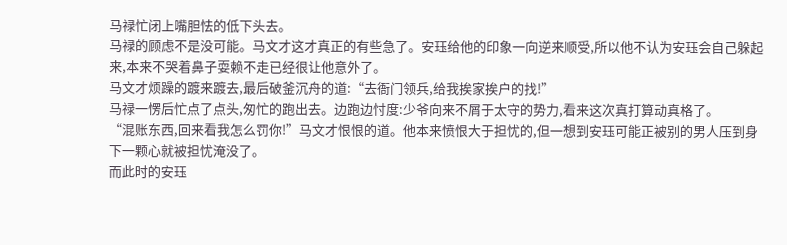马禄忙闭上嘴胆怯的低下头去。
马禄的顾虑不是没可能。马文才这才真正的有些急了。安珏给他的印象一向逆来顺受,所以他不认为安珏会自己躲起来,本来不哭着鼻子耍赖不走已经很让他意外了。
马文才烦躁的踱来踱去,最后破釜沉舟的道:“去衙门领兵,给我挨家挨户的找!”
马禄一愣后忙点了点头,匆忙的跑出去。边跑边忖度:少爷向来不屑于太守的势力,看来这次真打算动真格了。
“混账东西,回来看我怎么罚你!”马文才恨恨的道。他本来愤恨大于担忧的,但一想到安珏可能正被别的男人压到身下一颗心就被担忧淹没了。
而此时的安珏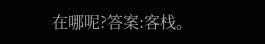在哪呢?答案:客栈。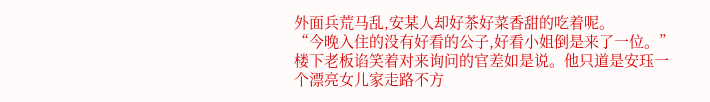外面兵荒马乱,安某人却好茶好菜香甜的吃着呢。
“今晚入住的没有好看的公子,好看小姐倒是来了一位。”楼下老板谄笑着对来询问的官差如是说。他只道是安珏一个漂亮女儿家走路不方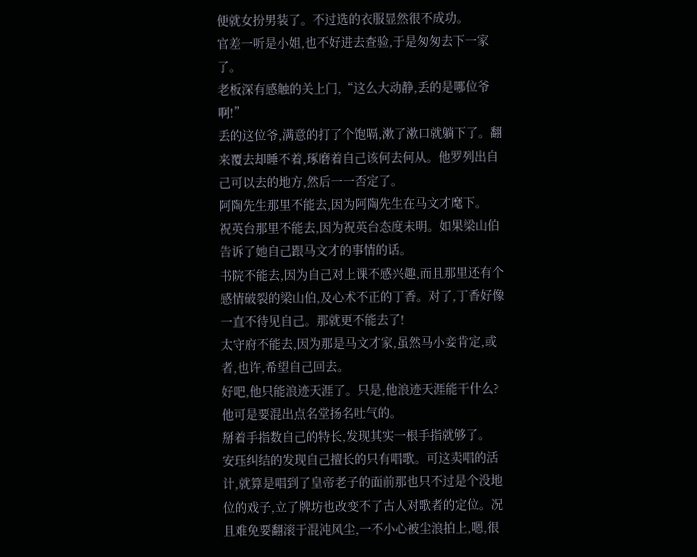便就女扮男装了。不过选的衣服显然很不成功。
官差一听是小姐,也不好进去查验,于是匆匆去下一家了。
老板深有感触的关上门,“这么大动静,丢的是哪位爷啊!”
丢的这位爷,满意的打了个饱嗝,漱了漱口就躺下了。翻来覆去却睡不着,琢磨着自己该何去何从。他罗列出自己可以去的地方,然后一一否定了。
阿陶先生那里不能去,因为阿陶先生在马文才麾下。
祝英台那里不能去,因为祝英台态度未明。如果梁山伯告诉了她自己跟马文才的事情的话。
书院不能去,因为自己对上课不感兴趣,而且那里还有个感情破裂的梁山伯,及心术不正的丁香。对了,丁香好像一直不待见自己。那就更不能去了!
太守府不能去,因为那是马文才家,虽然马小妾肯定,或者,也许,希望自己回去。
好吧,他只能浪迹天涯了。只是,他浪迹天涯能干什么?他可是要混出点名堂扬名吐气的。
掰着手指数自己的特长,发现其实一根手指就够了。
安珏纠结的发现自己擅长的只有唱歌。可这卖唱的活计,就算是唱到了皇帝老子的面前那也只不过是个没地位的戏子,立了牌坊也改变不了古人对歌者的定位。况且难免要翻滚于混沌风尘,一不小心被尘浪拍上,嗯,很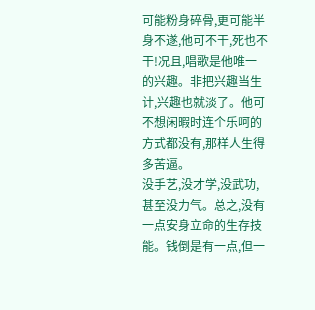可能粉身碎骨,更可能半身不遂,他可不干,死也不干!况且,唱歌是他唯一的兴趣。非把兴趣当生计,兴趣也就淡了。他可不想闲暇时连个乐呵的方式都没有,那样人生得多苦逼。
没手艺,没才学,没武功,甚至没力气。总之,没有一点安身立命的生存技能。钱倒是有一点,但一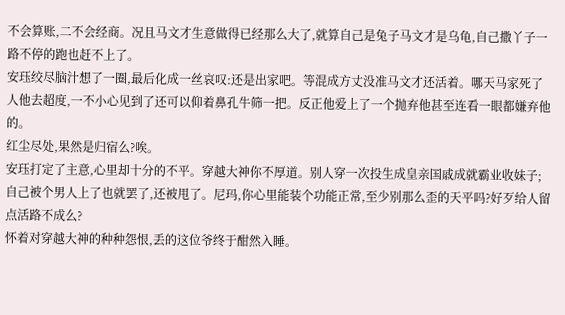不会算账,二不会经商。况且马文才生意做得已经那么大了,就算自己是兔子马文才是乌龟,自己撒丫子一路不停的跑也赶不上了。
安珏绞尽脑汁想了一圈,最后化成一丝哀叹:还是出家吧。等混成方丈没准马文才还活着。哪天马家死了人他去超度,一不小心见到了还可以仰着鼻孔牛筛一把。反正他爱上了一个抛弃他甚至连看一眼都嫌弃他的。
红尘尽处,果然是归宿么?唉。
安珏打定了主意,心里却十分的不平。穿越大神你不厚道。别人穿一次投生成皇亲国戚成就霸业收妹子;自己被个男人上了也就罢了,还被甩了。尼玛,你心里能装个功能正常,至少别那么歪的天平吗?好歹给人留点活路不成么?
怀着对穿越大神的种种怨恨,丢的这位爷终于酣然入睡。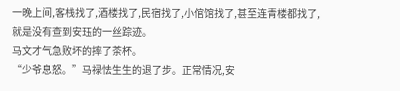一晚上间,客栈找了,酒楼找了,民宿找了,小倌馆找了,甚至连青楼都找了,就是没有查到安珏的一丝踪迹。
马文才气急败坏的摔了茶杯。
“少爷息怒。”马禄怯生生的退了步。正常情况,安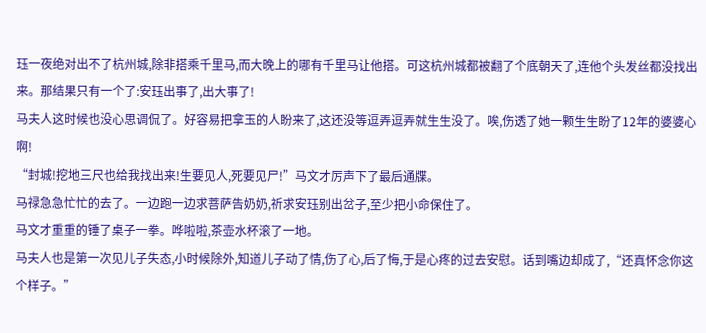珏一夜绝对出不了杭州城,除非搭乘千里马,而大晚上的哪有千里马让他搭。可这杭州城都被翻了个底朝天了,连他个头发丝都没找出来。那结果只有一个了:安珏出事了,出大事了!
马夫人这时候也没心思调侃了。好容易把拿玉的人盼来了,这还没等逗弄逗弄就生生没了。唉,伤透了她一颗生生盼了12年的婆婆心啊!
“封城!挖地三尺也给我找出来!生要见人,死要见尸!”马文才厉声下了最后通牒。
马禄急急忙忙的去了。一边跑一边求菩萨告奶奶,祈求安珏别出岔子,至少把小命保住了。
马文才重重的锤了桌子一拳。哗啦啦,茶壶水杯滚了一地。
马夫人也是第一次见儿子失态,小时候除外,知道儿子动了情,伤了心,后了悔,于是心疼的过去安慰。话到嘴边却成了,“还真怀念你这个样子。”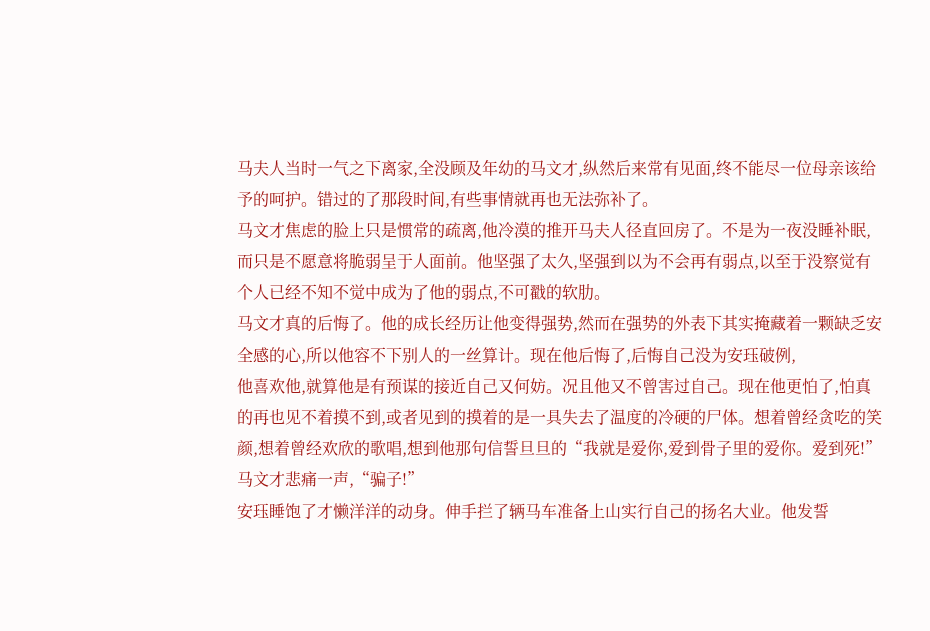马夫人当时一气之下离家,全没顾及年幼的马文才,纵然后来常有见面,终不能尽一位母亲该给予的呵护。错过的了那段时间,有些事情就再也无法弥补了。
马文才焦虑的脸上只是惯常的疏离,他冷漠的推开马夫人径直回房了。不是为一夜没睡补眠,而只是不愿意将脆弱呈于人面前。他坚强了太久,坚强到以为不会再有弱点,以至于没察觉有个人已经不知不觉中成为了他的弱点,不可戳的软肋。
马文才真的后悔了。他的成长经历让他变得强势,然而在强势的外表下其实掩藏着一颗缺乏安全感的心,所以他容不下别人的一丝算计。现在他后悔了,后悔自己没为安珏破例,
他喜欢他,就算他是有预谋的接近自己又何妨。况且他又不曾害过自己。现在他更怕了,怕真的再也见不着摸不到,或者见到的摸着的是一具失去了温度的冷硬的尸体。想着曾经贪吃的笑颜,想着曾经欢欣的歌唱,想到他那句信誓旦旦的“我就是爱你,爱到骨子里的爱你。爱到死!”马文才悲痛一声,“骗子!”
安珏睡饱了才懒洋洋的动身。伸手拦了辆马车准备上山实行自己的扬名大业。他发誓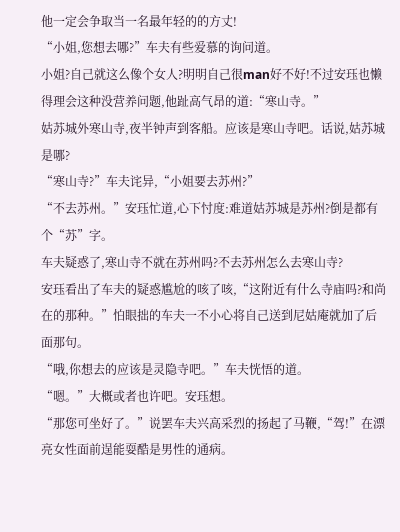他一定会争取当一名最年轻的的方丈!
“小姐,您想去哪?”车夫有些爱慕的询问道。
小姐?自己就这么像个女人?明明自己很man好不好!不过安珏也懒得理会这种没营养问题,他趾高气昂的道:“寒山寺。”
姑苏城外寒山寺,夜半钟声到客船。应该是寒山寺吧。话说,姑苏城是哪?
“寒山寺?”车夫诧异,“小姐要去苏州?”
“不去苏州。”安珏忙道,心下忖度:难道姑苏城是苏州?倒是都有个“苏”字。
车夫疑惑了,寒山寺不就在苏州吗?不去苏州怎么去寒山寺?
安珏看出了车夫的疑惑尴尬的咳了咳,“这附近有什么寺庙吗?和尚在的那种。”怕眼拙的车夫一不小心将自己送到尼姑庵就加了后面那句。
“哦,你想去的应该是灵隐寺吧。”车夫恍悟的道。
“嗯。”大概或者也许吧。安珏想。
“那您可坐好了。”说罢车夫兴高采烈的扬起了马鞭,“驾!”在漂亮女性面前逞能耍酷是男性的通病。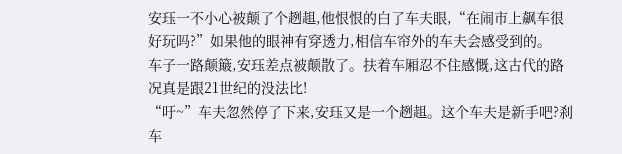安珏一不小心被颠了个趔趄,他恨恨的白了车夫眼,“在闹市上飙车很好玩吗?”如果他的眼神有穿透力,相信车帘外的车夫会感受到的。
车子一路颠簸,安珏差点被颠散了。扶着车厢忍不住感慨,这古代的路况真是跟21世纪的没法比!
“吁~”车夫忽然停了下来,安珏又是一个趔趄。这个车夫是新手吧?刹车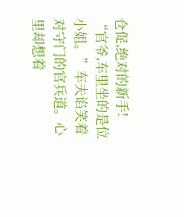仓促,绝对的新手!
“官爷,车里坐的是位小姐。”车夫谄笑着对守门的官兵道。心里却想着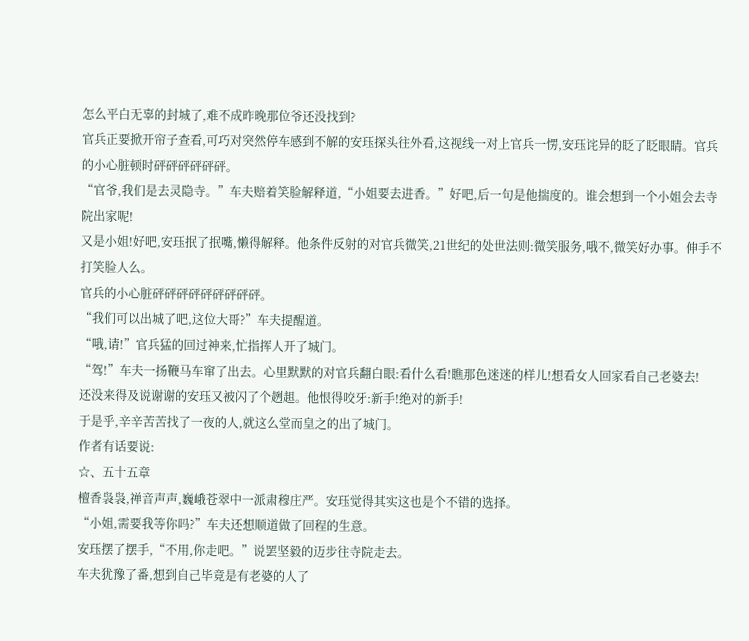怎么平白无辜的封城了,难不成昨晚那位爷还没找到?
官兵正要掀开帘子查看,可巧对突然停车感到不解的安珏探头往外看,这视线一对上官兵一愣,安珏诧异的眨了眨眼睛。官兵的小心脏顿时砰砰砰砰砰砰。
“官爷,我们是去灵隐寺。”车夫赔着笑脸解释道,“小姐要去进香。”好吧,后一句是他揣度的。谁会想到一个小姐会去寺院出家呢!
又是小姐!好吧,安珏抿了抿嘴,懒得解释。他条件反射的对官兵微笑,21世纪的处世法则:微笑服务,哦不,微笑好办事。伸手不打笑脸人么。
官兵的小心脏砰砰砰砰砰砰砰砰砰。
“我们可以出城了吧,这位大哥?”车夫提醒道。
“哦,请!”官兵猛的回过神来,忙指挥人开了城门。
“驾!”车夫一扬鞭马车窜了出去。心里默默的对官兵翻白眼:看什么看!瞧那色迷迷的样儿!想看女人回家看自己老婆去!
还没来得及说谢谢的安珏又被闪了个趔趄。他恨得咬牙:新手!绝对的新手!
于是乎,辛辛苦苦找了一夜的人,就这么堂而皇之的出了城门。
作者有话要说:
☆、五十五章
檀香袅袅,禅音声声,巍峨苍翠中一派肃穆庄严。安珏觉得其实这也是个不错的选择。
“小姐,需要我等你吗?”车夫还想顺道做了回程的生意。
安珏摆了摆手,“不用,你走吧。”说罢坚毅的迈步往寺院走去。
车夫犹豫了番,想到自己毕竟是有老婆的人了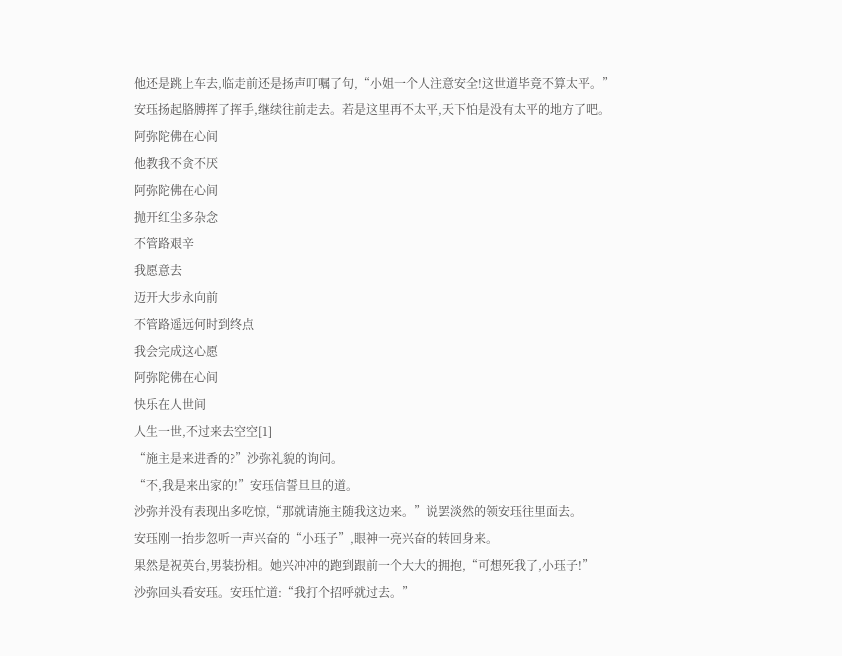他还是跳上车去,临走前还是扬声叮嘱了句,“小姐一个人注意安全!这世道毕竟不算太平。”
安珏扬起胳膊挥了挥手,继续往前走去。若是这里再不太平,天下怕是没有太平的地方了吧。
阿弥陀佛在心间
他教我不贪不厌
阿弥陀佛在心间
抛开红尘多杂念
不管路艰辛
我愿意去
迈开大步永向前
不管路遥远何时到终点
我会完成这心愿
阿弥陀佛在心间
快乐在人世间
人生一世,不过来去空空[1]
“施主是来进香的?”沙弥礼貌的询问。
“不,我是来出家的!”安珏信誓旦旦的道。
沙弥并没有表现出多吃惊,“那就请施主随我这边来。”说罢淡然的领安珏往里面去。
安珏刚一抬步忽听一声兴奋的“小珏子”,眼神一亮兴奋的转回身来。
果然是祝英台,男装扮相。她兴冲冲的跑到跟前一个大大的拥抱,“可想死我了,小珏子!”
沙弥回头看安珏。安珏忙道:“我打个招呼就过去。”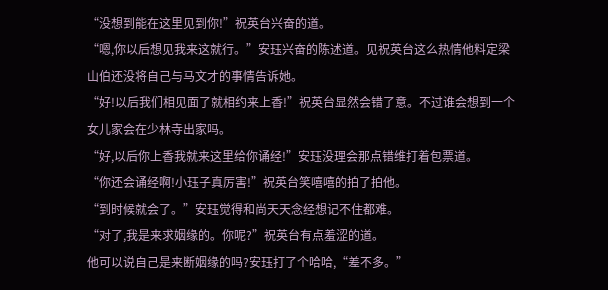“没想到能在这里见到你!”祝英台兴奋的道。
“嗯,你以后想见我来这就行。”安珏兴奋的陈述道。见祝英台这么热情他料定梁山伯还没将自己与马文才的事情告诉她。
“好!以后我们相见面了就相约来上香!”祝英台显然会错了意。不过谁会想到一个女儿家会在少林寺出家吗。
“好,以后你上香我就来这里给你诵经!”安珏没理会那点错维打着包票道。
“你还会诵经啊!小珏子真厉害!”祝英台笑嘻嘻的拍了拍他。
“到时候就会了。”安珏觉得和尚天天念经想记不住都难。
“对了,我是来求姻缘的。你呢?”祝英台有点羞涩的道。
他可以说自己是来断姻缘的吗?安珏打了个哈哈,“差不多。”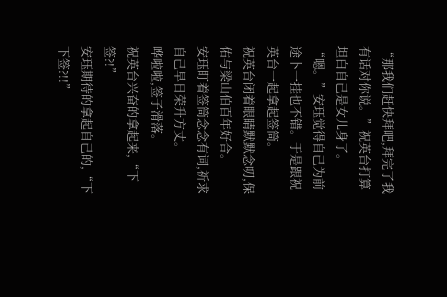“那我们赶快拜吧,拜完了我有话对你说。”祝英台打算坦白自己是女儿身了。
“嗯。”安珏觉得自己为前途卜一挂也不错。于是跟祝英台一起拿起签筒。
祝英台闭着眼睛默默念叨,保佑与梁山伯百年好合。
安珏盯着签筒念念有词,祈求自己早日荣升方丈。
哗啦啦,签子滑落。
祝英台兴奋的拿起来,“下签?!”
安珏期待的拿起自己的,“下下签?!!”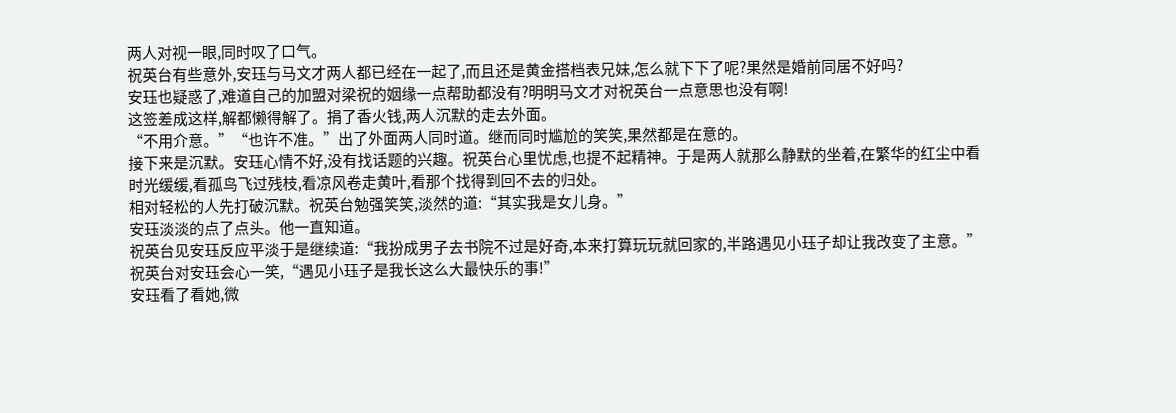两人对视一眼,同时叹了口气。
祝英台有些意外,安珏与马文才两人都已经在一起了,而且还是黄金搭档表兄妹,怎么就下下了呢?果然是婚前同居不好吗?
安珏也疑惑了,难道自己的加盟对梁祝的姻缘一点帮助都没有?明明马文才对祝英台一点意思也没有啊!
这签差成这样,解都懒得解了。捐了香火钱,两人沉默的走去外面。
“不用介意。”“也许不准。”出了外面两人同时道。继而同时尴尬的笑笑,果然都是在意的。
接下来是沉默。安珏心情不好,没有找话题的兴趣。祝英台心里忧虑,也提不起精神。于是两人就那么静默的坐着,在繁华的红尘中看时光缓缓,看孤鸟飞过残枝,看凉风卷走黄叶,看那个找得到回不去的归处。
相对轻松的人先打破沉默。祝英台勉强笑笑,淡然的道:“其实我是女儿身。”
安珏淡淡的点了点头。他一直知道。
祝英台见安珏反应平淡于是继续道:“我扮成男子去书院不过是好奇,本来打算玩玩就回家的,半路遇见小珏子却让我改变了主意。”祝英台对安珏会心一笑,“遇见小珏子是我长这么大最快乐的事!”
安珏看了看她,微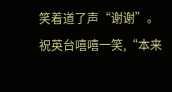笑着道了声“谢谢”。
祝英台嘻嘻一笑,“本来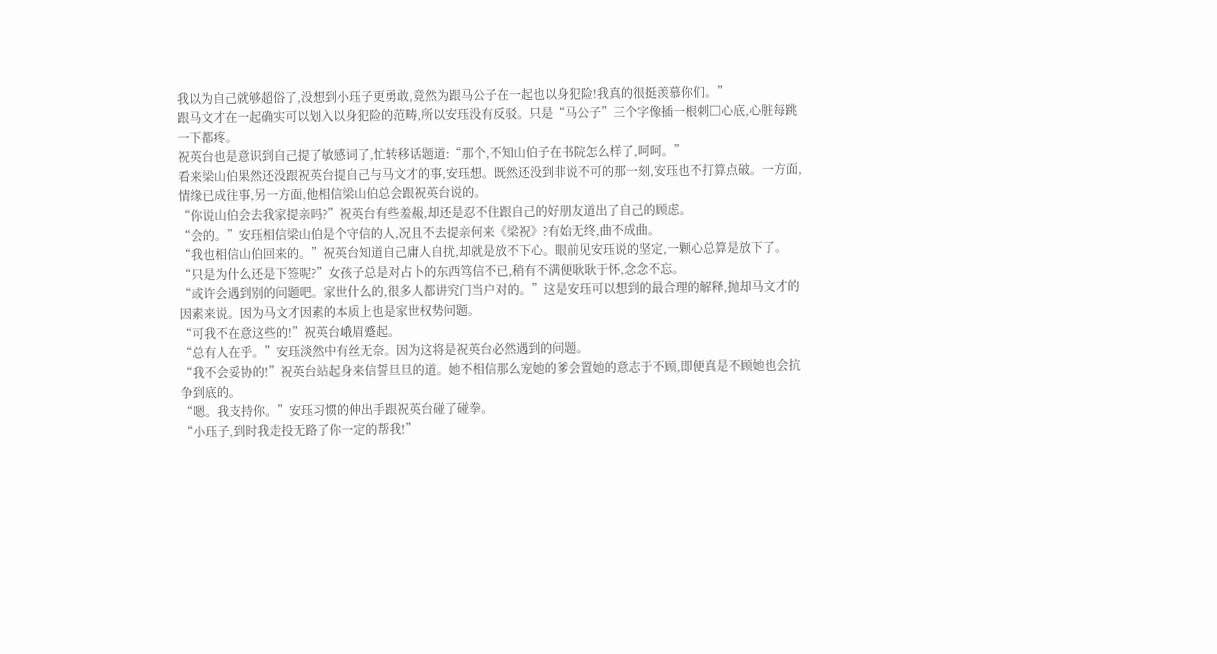我以为自己就够超俗了,没想到小珏子更勇敢,竟然为跟马公子在一起也以身犯险!我真的很挺羡慕你们。”
跟马文才在一起确实可以划入以身犯险的范畴,所以安珏没有反驳。只是“马公子”三个字像插一根刺□心底,心脏每跳一下都疼。
祝英台也是意识到自己提了敏感词了,忙转移话题道:“那个,不知山伯子在书院怎么样了,呵呵。”
看来梁山伯果然还没跟祝英台提自己与马文才的事,安珏想。既然还没到非说不可的那一刻,安珏也不打算点破。一方面,情缘已成往事,另一方面,他相信梁山伯总会跟祝英台说的。
“你说山伯会去我家提亲吗?”祝英台有些羞赧,却还是忍不住跟自己的好朋友道出了自己的顾虑。
“会的。”安珏相信梁山伯是个守信的人,况且不去提亲何来《梁祝》?有始无终,曲不成曲。
“我也相信山伯回来的。”祝英台知道自己庸人自扰,却就是放不下心。眼前见安珏说的坚定,一颗心总算是放下了。“只是为什么还是下签呢?”女孩子总是对占卜的东西笃信不已,稍有不满便耿耿于怀,念念不忘。
“或许会遇到别的问题吧。家世什么的,很多人都讲究门当户对的。”这是安珏可以想到的最合理的解释,抛却马文才的因素来说。因为马文才因素的本质上也是家世权势问题。
“可我不在意这些的!”祝英台峨眉蹙起。
“总有人在乎。”安珏淡然中有丝无奈。因为这将是祝英台必然遇到的问题。
“我不会妥协的!”祝英台站起身来信誓旦旦的道。她不相信那么宠她的爹会置她的意志于不顾,即便真是不顾她也会抗争到底的。
“嗯。我支持你。”安珏习惯的伸出手跟祝英台碰了碰拳。
“小珏子,到时我走投无路了你一定的帮我!”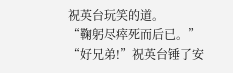祝英台玩笑的道。
“鞠躬尽瘁死而后已。”
“好兄弟!”祝英台锤了安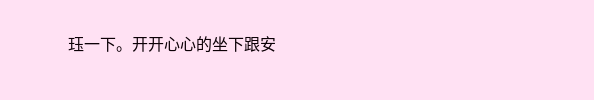珏一下。开开心心的坐下跟安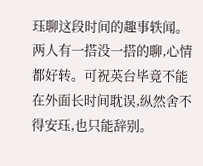珏聊这段时间的趣事轶闻。
两人有一搭没一搭的聊,心情都好转。可祝英台毕竟不能在外面长时间耽误,纵然舍不得安珏,也只能辞别。